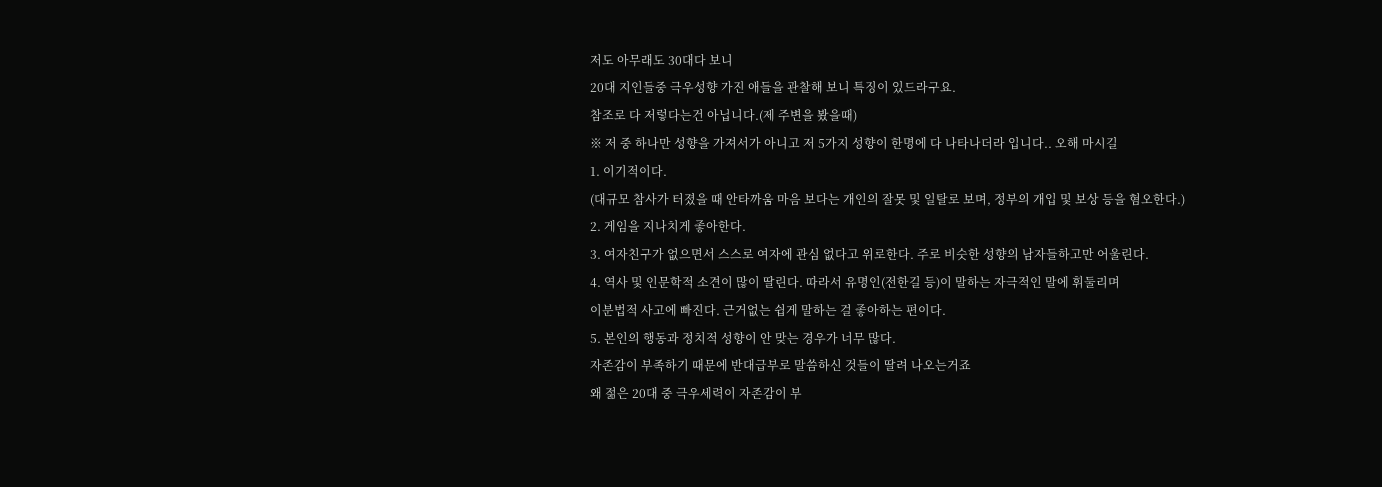저도 아무래도 30대다 보니
20대 지인들중 극우성향 가진 애들을 관찰해 보니 특징이 있드라구요.
참조로 다 저렇다는건 아닙니다.(제 주변을 봤을때)
※ 저 중 하나만 성향을 가져서가 아니고 저 5가지 성향이 한명에 다 나타나더라 입니다.. 오해 마시길
1. 이기적이다.
(대규모 참사가 터졌을 때 안타까움 마음 보다는 개인의 잘못 및 일탈로 보며, 정부의 개입 및 보상 등을 혐오한다.)
2. 게임을 지나치게 좋아한다.
3. 여자친구가 없으면서 스스로 여자에 관심 없다고 위로한다. 주로 비슷한 성향의 남자들하고만 어울린다.
4. 역사 및 인문학적 소견이 많이 딸린다. 따라서 유명인(전한길 등)이 말하는 자극적인 말에 휘둘리며
이분법적 사고에 빠진다. 근거없는 쉽게 말하는 걸 좋아하는 편이다.
5. 본인의 행동과 정치적 성향이 안 맞는 경우가 너무 많다.
자존감이 부족하기 때문에 반대급부로 말씀하신 것들이 딸려 나오는거죠
왜 젊은 20대 중 극우세력이 자존감이 부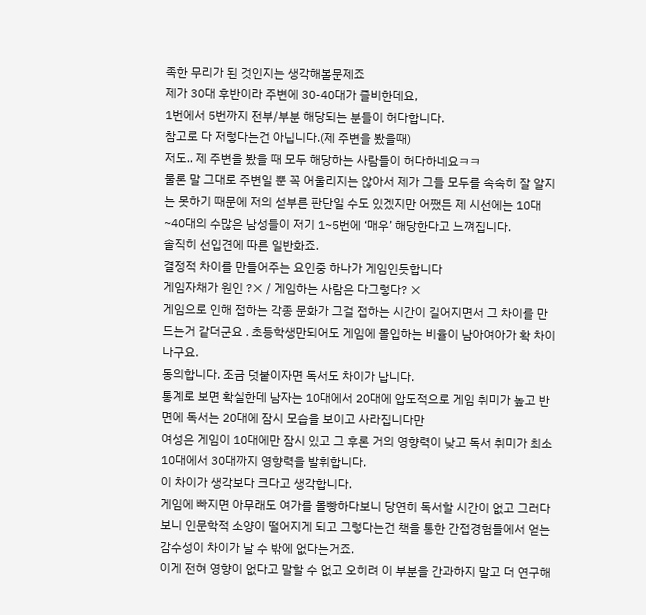족한 무리가 된 것인지는 생각해볼문제죠
제가 30대 후반이라 주변에 30-40대가 즐비한데요,
1번에서 5번까지 전부/부분 해당되는 분들이 허다합니다.
참고로 다 저렇다는건 아닙니다.(제 주변을 봤을때)
저도.. 제 주변을 봤을 때 모두 해당하는 사람들이 허다하네요ㅋㅋ
물론 말 그대로 주변일 뿐 꼭 어울리지는 않아서 제가 그들 모두를 속속히 잘 알지는 못하기 때문에 저의 섣부른 판단일 수도 있겠지만 어쨌든 제 시선에는 10대~40대의 수많은 남성들이 저기 1~5번에 ‘매우’ 해당한다고 느껴집니다.
솔직히 선입견에 따른 일반화죠.
결정적 차이를 만들어주는 요인중 하나가 게임인듯합니다
게임자채가 원인 ?❌ / 게임하는 사람은 다그렇다? ❌
게임으로 인해 접하는 각종 문화가 그걸 접하는 시간이 길어지면서 그 차이를 만드는거 같더군요 . 초등학생만되어도 게임에 몰입하는 비율이 남아여아가 확 차이나구요.
동의합니다. 조금 덧붙이자면 독서도 차이가 납니다.
통계로 보면 확실한데 남자는 10대에서 20대에 압도적으로 게임 취미가 높고 반면에 독서는 20대에 잠시 모습을 보이고 사라집니다만
여성은 게임이 10대에만 잠시 있고 그 후론 거의 영향력이 낮고 독서 취미가 최소 10대에서 30대까지 영향력을 발휘합니다.
이 차이가 생각보다 크다고 생각합니다.
게임에 빠지면 아무래도 여가를 몰빵하다보니 당연히 독서할 시간이 없고 그러다보니 인문학적 소양이 떨어지게 되고 그렇다는건 책을 통한 간접경험들에서 얻는 감수성이 차이가 날 수 밖에 없다는거죠.
이게 전혀 영향이 없다고 말할 수 없고 오히려 이 부분을 간과하지 말고 더 연구해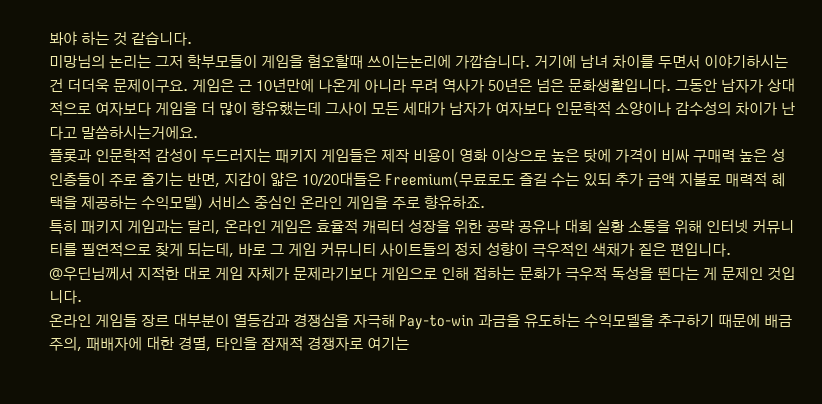봐야 하는 것 같습니다.
미망님의 논리는 그저 학부모들이 게임을 혐오할때 쓰이는논리에 가깝습니다. 거기에 남녀 차이를 두면서 이야기하시는건 더더욱 문제이구요. 게임은 근 10년만에 나온게 아니라 무려 역사가 50년은 넘은 문화생활입니다. 그동안 남자가 상대적으로 여자보다 게임을 더 많이 향유했는데 그사이 모든 세대가 남자가 여자보다 인문학적 소양이나 감수성의 차이가 난다고 말씀하시는거에요.
플롯과 인문학적 감성이 두드러지는 패키지 게임들은 제작 비용이 영화 이상으로 높은 탓에 가격이 비싸 구매력 높은 성인층들이 주로 즐기는 반면, 지갑이 얇은 10/20대들은 Freemium(무료로도 즐길 수는 있되 추가 금액 지불로 매력적 혜택을 제공하는 수익모델) 서비스 중심인 온라인 게임을 주로 향유하죠.
특히 패키지 게임과는 달리, 온라인 게임은 효율적 캐릭터 성장을 위한 공략 공유나 대회 실황 소통을 위해 인터넷 커뮤니티를 필연적으로 찾게 되는데, 바로 그 게임 커뮤니티 사이트들의 정치 성향이 극우적인 색채가 짙은 편입니다.
@우딘님께서 지적한 대로 게임 자체가 문제라기보다 게임으로 인해 접하는 문화가 극우적 독성을 띈다는 게 문제인 것입니다.
온라인 게임들 장르 대부분이 열등감과 경쟁심을 자극해 Pay-to-win 과금을 유도하는 수익모델을 추구하기 때문에 배금주의, 패배자에 대한 경멸, 타인을 잠재적 경쟁자로 여기는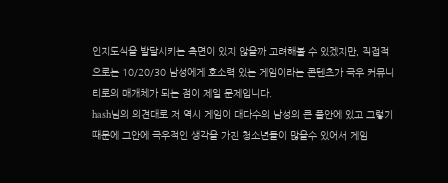인지도식을 발달시키는 측면이 있지 않을까 고려해볼 수 있겠지만, 직접적으로는 10/20/30 남성에게 호소력 있는 게임이라는 콘텐츠가 극우 커뮤니티로의 매개체가 되는 점이 제일 문제입니다.
hash님의 의견대로 저 역시 게임이 대다수의 남성의 큰 풀안에 있고 그렇기 때문에 그안에 극우적인 생각을 가진 청소년들이 많을수 있어서 게임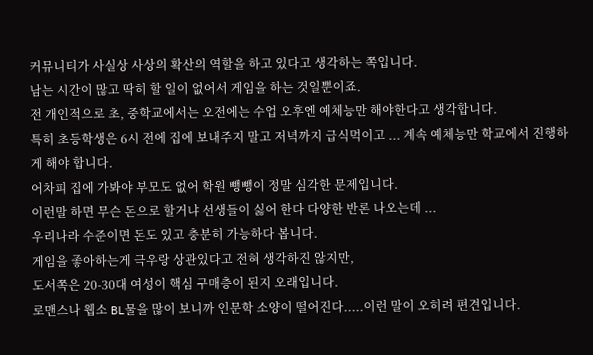커뮤니티가 사실상 사상의 확산의 역할을 하고 있다고 생각하는 쪽입니다.
남는 시간이 많고 딱히 할 일이 없어서 게임을 하는 것일뿐이죠.
전 개인적으로 초, 중학교에서는 오전에는 수업 오후엔 예체능만 해야한다고 생각합니다.
특히 초등학생은 6시 전에 집에 보내주지 말고 저녁까지 급식먹이고 ... 계속 예체능만 학교에서 진행하게 해야 합니다.
어차피 집에 가봐야 부모도 없어 학원 뺑뺑이 정말 심각한 문제입니다.
이런말 하면 무슨 돈으로 할거냐 선생들이 싫어 한다 다양한 반론 나오는데 ...
우리나라 수준이면 돈도 있고 충분히 가능하다 봅니다.
게임을 좋아하는게 극우랑 상관있다고 전혀 생각하진 않지만,
도서쪽은 20-30대 여성이 핵심 구매층이 된지 오래입니다.
로맨스나 웹소 BL물을 많이 보니까 인문학 소양이 떨어진다.....이런 말이 오히려 편견입니다.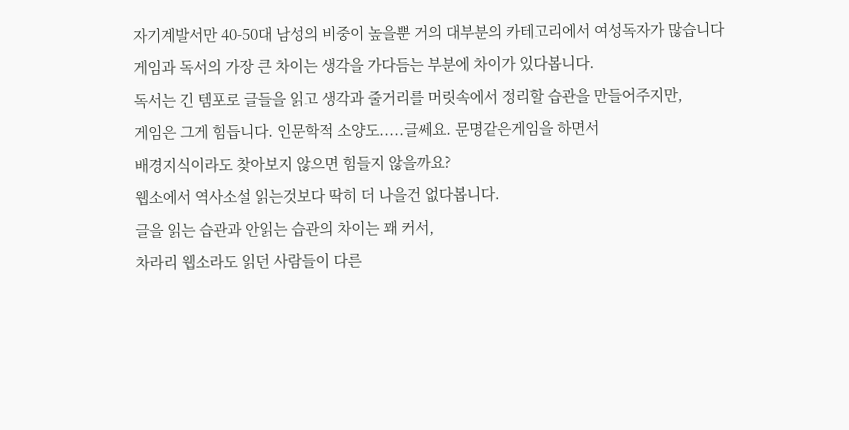자기계발서만 40-50대 남성의 비중이 높을뿐 거의 대부분의 카테고리에서 여성독자가 많습니다
게임과 독서의 가장 큰 차이는 생각을 가다듬는 부분에 차이가 있다봅니다.
독서는 긴 템포로 글들을 읽고 생각과 줄거리를 머릿속에서 정리할 습관을 만들어주지만,
게임은 그게 힘듭니다. 인문학적 소양도.....글쎄요. 문명같은게임을 하면서
배경지식이라도 찾아보지 않으면 힘들지 않을까요?
웹소에서 역사소설 읽는것보다 딱히 더 나을건 없다봅니다.
글을 읽는 습관과 안읽는 습관의 차이는 꽤 커서,
차라리 웹소라도 읽던 사람들이 다른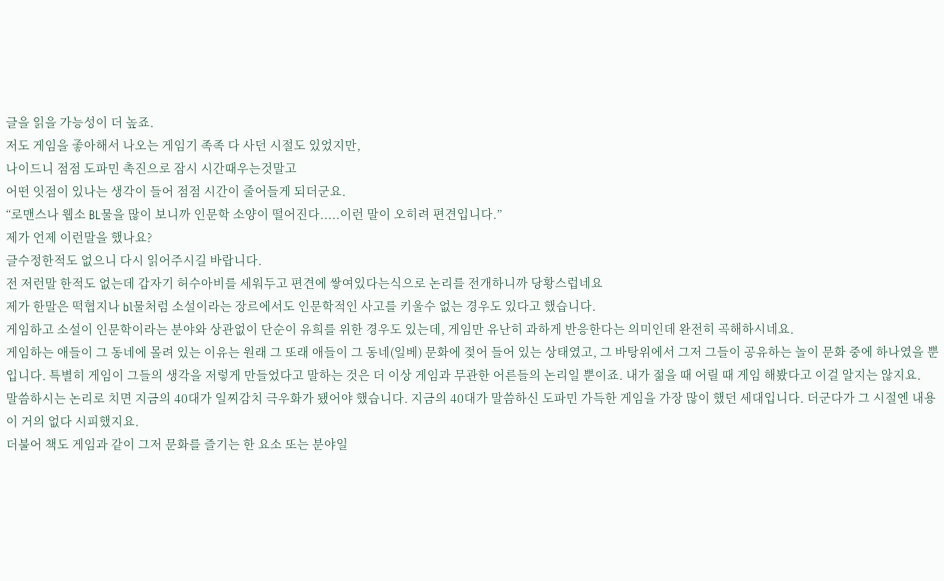글을 읽을 가능성이 더 높죠.
저도 게임을 좋아해서 나오는 게임기 족족 다 사던 시절도 있었지만,
나이드니 점점 도파민 촉진으로 잠시 시간때우는것말고
어떤 잇점이 있나는 생각이 들어 점점 시간이 줄어들게 되더군요.
“로맨스나 웹소 BL물을 많이 보니까 인문학 소양이 떨어진다.....이런 말이 오히려 편견입니다.”
제가 언제 이런말을 했나요?
글수정한적도 없으니 다시 읽어주시길 바랍니다.
전 저런말 한적도 없는데 갑자기 허수아비를 세워두고 편견에 쌓여있다는식으로 논리를 전개하니까 당황스럽네요
제가 한말은 떡협지나 bl물처럼 소설이라는 장르에서도 인문학적인 사고를 키울수 없는 경우도 있다고 했습니다.
게임하고 소설이 인문학이라는 분야와 상관없이 단순이 유희를 위한 경우도 있는데, 게임만 유난히 과하게 반응한다는 의미인데 완전히 곡해하시네요.
게임하는 애들이 그 동네에 몰려 있는 이유는 원래 그 또래 애들이 그 동네(일베) 문화에 젖어 들어 있는 상태였고, 그 바탕위에서 그저 그들이 공유하는 놀이 문화 중에 하나였을 뿐입니다. 특별히 게임이 그들의 생각을 저렇게 만들었다고 말하는 것은 더 이상 게임과 무관한 어른들의 논리일 뿐이죠. 내가 젊을 때 어릴 때 게임 해봤다고 이걸 알지는 않지요.
말씀하시는 논리로 치면 지금의 40대가 일찌감치 극우화가 됐어야 했습니다. 지금의 40대가 말씀하신 도파민 가득한 게임을 가장 많이 했던 세대입니다. 더군다가 그 시절엔 내용이 거의 없다 시피했지요.
더불어 책도 게임과 같이 그저 문화를 즐기는 한 요소 또는 분야일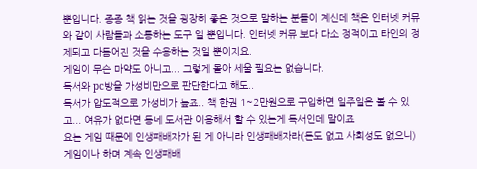뿐입니다. 종종 책 읽는 것을 굉장히 좋은 것으로 말하는 분들이 계신데 책은 인터넷 커뮤와 같이 사람들과 소통하는 도구 일 뿐입니다. 인터넷 커뮤 보다 다소 정적이고 타인의 정제되고 다듬어진 것을 수용하는 것일 뿐이지요.
게임이 무슨 마약도 아니고... 그렇게 몰아 세울 필요는 없습니다.
독서와 pc방을 가성비만으로 판단한다고 해도..
독서가 압도적으로 가성비가 높죠.. 책 한권 1~2만원으로 구입하면 일주일은 볼 수 있고... 여유가 없다면 동네 도서관 이용해서 할 수 있는게 독서인데 말이죠
요는 게임 때문에 인생패배자가 된 게 아니라 인생패배자라(돈도 없고 사회성도 없으니) 게임이나 하며 계속 인생패배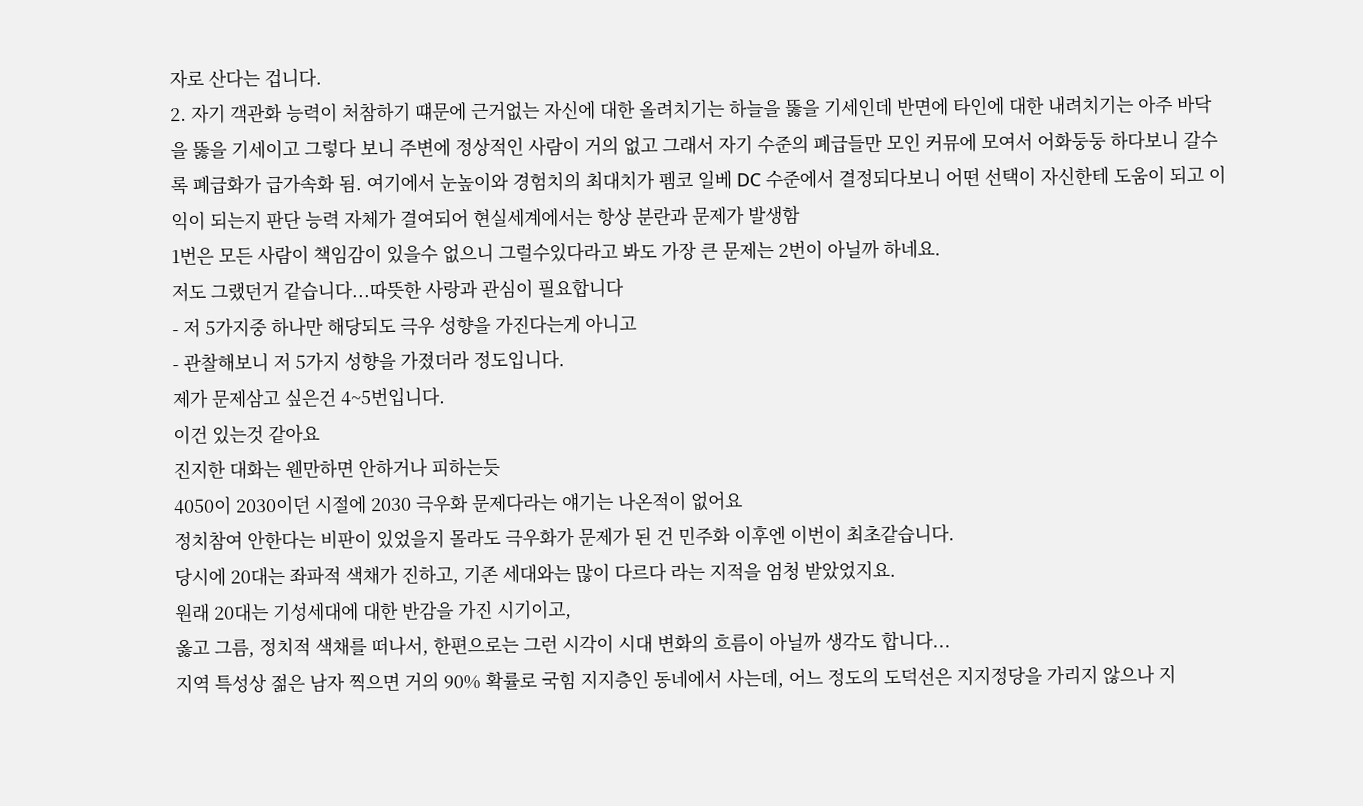자로 산다는 겁니다.
2. 자기 객관화 능력이 처참하기 떄문에 근거없는 자신에 대한 올려치기는 하늘을 뚫을 기세인데 반면에 타인에 대한 내려치기는 아주 바닥을 뚫을 기세이고 그렇다 보니 주변에 정상적인 사람이 거의 없고 그래서 자기 수준의 폐급들만 모인 커뮤에 모여서 어화둥둥 하다보니 갈수록 폐급화가 급가속화 됨. 여기에서 눈높이와 경험치의 최대치가 펨코 일베 DC 수준에서 결정되다보니 어떤 선택이 자신한테 도움이 되고 이익이 되는지 판단 능력 자체가 결여되어 현실세계에서는 항상 분란과 문제가 발생함
1번은 모든 사람이 책임감이 있을수 없으니 그럴수있다라고 봐도 가장 큰 문제는 2번이 아닐까 하네요.
저도 그랬던거 같습니다...따뜻한 사랑과 관심이 필요합니다
- 저 5가지중 하나만 해당되도 극우 성향을 가진다는게 아니고
- 관찰해보니 저 5가지 성향을 가졌더라 정도입니다.
제가 문제삼고 싶은건 4~5번입니다.
이건 있는것 같아요
진지한 대화는 웬만하면 안하거나 피하는듯
4050이 2030이던 시절에 2030 극우화 문제다라는 얘기는 나온적이 없어요
정치참여 안한다는 비판이 있었을지 몰라도 극우화가 문제가 된 건 민주화 이후엔 이번이 최초같습니다.
당시에 20대는 좌파적 색채가 진하고, 기존 세대와는 많이 다르다 라는 지적을 엄청 받았었지요.
원래 20대는 기성세대에 대한 반감을 가진 시기이고,
옳고 그름, 정치적 색채를 떠나서, 한편으로는 그런 시각이 시대 변화의 흐름이 아닐까 생각도 합니다...
지역 특성상 젊은 남자 찍으면 거의 90% 확률로 국힘 지지층인 동네에서 사는데, 어느 정도의 도덕선은 지지정당을 가리지 않으나 지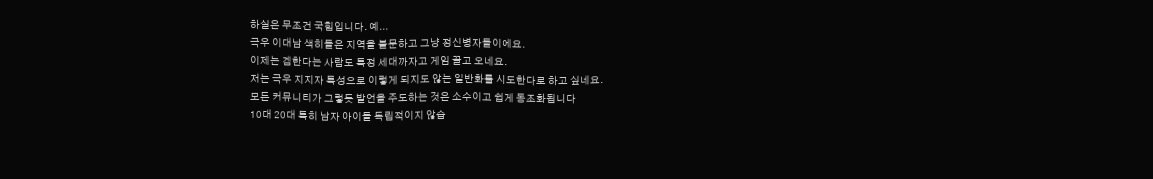하실은 무조건 국힘입니다. 예...
극우 이대남 색히들은 지역을 불문하고 그냥 정신병자들이에요.
이제는 겜한다는 사람도 특정 세대까자고 게임 끌고 오네요.
저는 극우 지지자 특성으로 이렇게 되지도 않는 일반화를 시도한다로 하고 싶네요.
모든 커뮤니티가 그렇듯 발언을 주도하는 것은 소수이고 쉽게 동조화됩니다
10대 20대 특히 남자 아이들 독립적이지 않습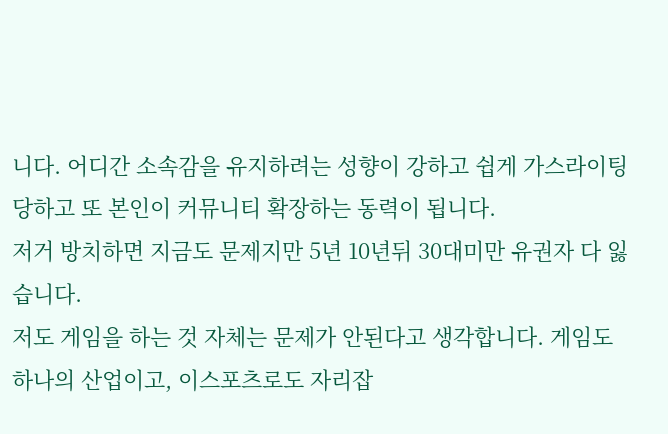니다. 어디간 소속감을 유지하려는 성향이 강하고 쉽게 가스라이팅 당하고 또 본인이 커뮤니티 확장하는 동력이 됩니다.
저거 방치하면 지금도 문제지만 5년 10년뒤 30대미만 유권자 다 잃습니다.
저도 게임을 하는 것 자체는 문제가 안된다고 생각합니다. 게임도 하나의 산업이고, 이스포츠로도 자리잡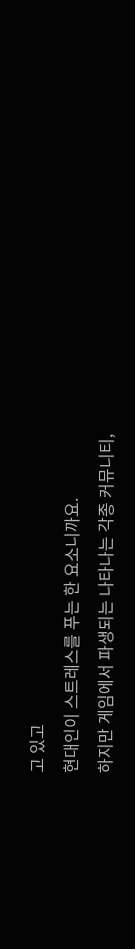고 있고
현대인이 스트레스를 푸는 한 요소니까요.
하지만 게임에서 파생되는 나타나는 각종 커뮤니티,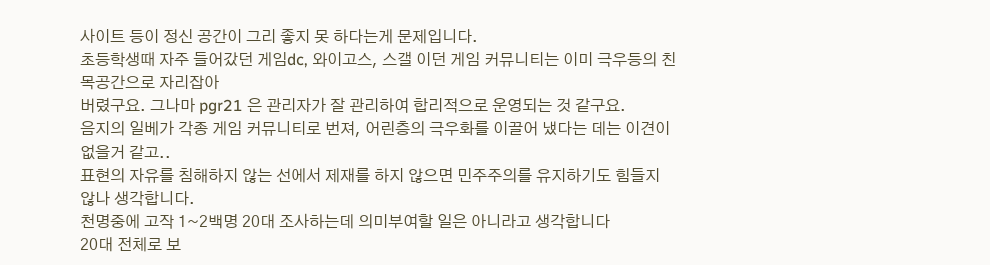사이트 등이 정신 공간이 그리 좋지 못 하다는게 문제입니다.
초등학생때 자주 들어갔던 게임dc, 와이고스, 스갤 이던 게임 커뮤니티는 이미 극우등의 친목공간으로 자리잡아
버렸구요. 그나마 pgr21 은 관리자가 잘 관리하여 합리적으로 운영되는 것 같구요.
음지의 일베가 각종 게임 커뮤니티로 번져, 어린층의 극우화를 이끌어 냈다는 데는 이견이 없을거 같고..
표현의 자유를 침해하지 않는 선에서 제재를 하지 않으면 민주주의를 유지하기도 힘들지 않나 생각합니다.
천명중에 고작 1~2백명 20대 조사하는데 의미부여할 일은 아니라고 생각합니다
20대 전체로 보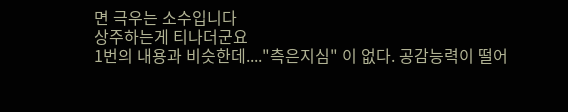면 극우는 소수입니다
상주하는게 티나더군요
1번의 내용과 비슷한데...."측은지심" 이 없다. 공감능력이 떨어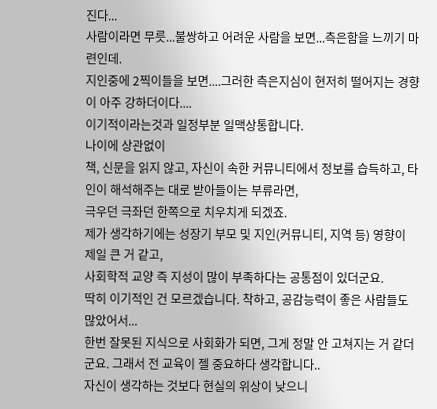진다...
사람이라면 무릇...불쌍하고 어려운 사람을 보면...측은함을 느끼기 마련인데.
지인중에 2찍이들을 보면....그러한 측은지심이 현저히 떨어지는 경향이 아주 강하더이다....
이기적이라는것과 일정부분 일맥상통합니다.
나이에 상관없이
책, 신문을 읽지 않고, 자신이 속한 커뮤니티에서 정보를 습득하고, 타인이 해석해주는 대로 받아들이는 부류라면,
극우던 극좌던 한쪽으로 치우치게 되겠죠.
제가 생각하기에는 성장기 부모 및 지인(커뮤니티, 지역 등) 영향이 제일 큰 거 같고,
사회학적 교양 즉 지성이 많이 부족하다는 공통점이 있더군요.
딱히 이기적인 건 모르겠습니다. 착하고, 공감능력이 좋은 사람들도 많았어서...
한번 잘못된 지식으로 사회화가 되면, 그게 정말 안 고쳐지는 거 같더군요. 그래서 전 교육이 젤 중요하다 생각합니다..
자신이 생각하는 것보다 현실의 위상이 낮으니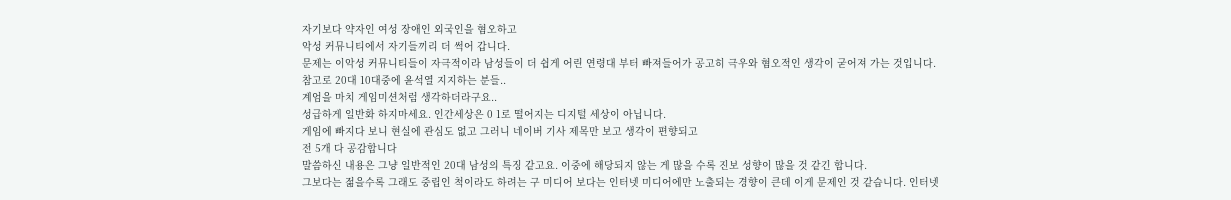자기보다 약자인 여성 장애인 외국인을 혐오하고
악성 커뮤니티에서 자기들끼리 더 썩어 갑니다.
문제는 이악성 커뮤니티들이 자극적이라 남성들이 더 쉽게 어린 연령대 부터 빠져들어가 공고히 극우와 혐오적인 생각이 굳어져 가는 것입니다.
참고로 20대 10대중에 윤석열 지지하는 분들..
계엄을 마치 게임미션처럼 생각하더라구요..
성급하게 일반화 하지마세요. 인간세상은 0 1로 떨어지는 디지털 세상이 아닙니다.
게임에 빠지다 보니 현실에 관심도 없고 그러니 네이버 기사 제목만 보고 생각이 편향되고
전 5개 다 공감합니다
말씀하신 내용은 그냥 일반적인 20대 남성의 특징 같고요. 이중에 해당되지 않는 게 많을 수록 진보 성향이 많을 것 같긴 합니다.
그보다는 젊을수록 그래도 중립인 척이라도 하려는 구 미디어 보다는 인터넷 미디어에만 노출되는 경향이 큰데 이게 문제인 것 같습니다. 인터넷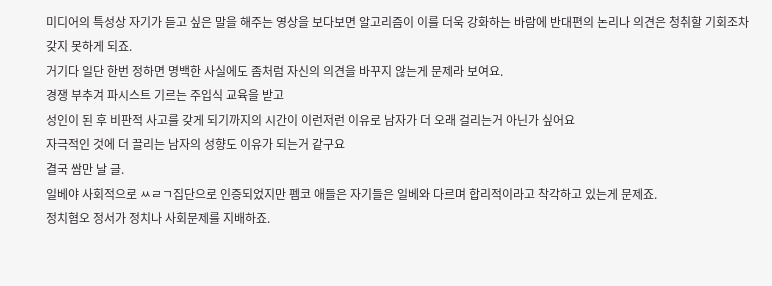미디어의 특성상 자기가 듣고 싶은 말을 해주는 영상을 보다보면 알고리즘이 이를 더욱 강화하는 바람에 반대편의 논리나 의견은 청취할 기회조차 갖지 못하게 되죠.
거기다 일단 한번 정하면 명백한 사실에도 좀처럼 자신의 의견을 바꾸지 않는게 문제라 보여요.
경쟁 부추겨 파시스트 기르는 주입식 교육을 받고
성인이 된 후 비판적 사고를 갖게 되기까지의 시간이 이런저런 이유로 남자가 더 오래 걸리는거 아닌가 싶어요
자극적인 것에 더 끌리는 남자의 성향도 이유가 되는거 같구요
결국 쌈만 날 글.
일베야 사회적으로 ㅆㄹㄱ집단으로 인증되었지만 펨코 애들은 자기들은 일베와 다르며 합리적이라고 착각하고 있는게 문제죠.
정치혐오 정서가 정치나 사회문제를 지배하죠.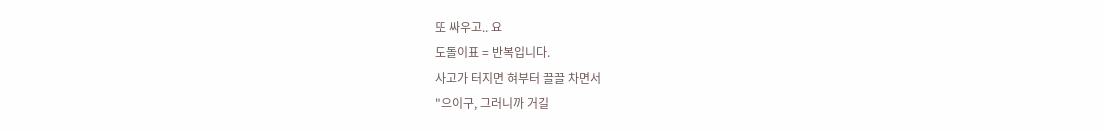또 싸우고.. 요
도돌이표 = 반복입니다.
사고가 터지면 혀부터 끌끌 차면서
"으이구, 그러니까 거길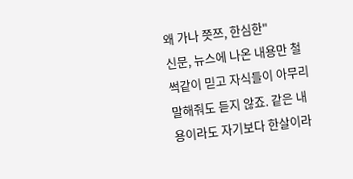왜 가나 쯧쯔, 한심한"
신문, 뉴스에 나온 내용만 철썩같이 믿고 자식들이 아무리 말해줘도 듣지 않죠. 같은 내용이라도 자기보다 한살이라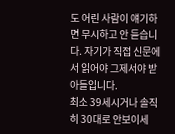도 어린 사람이 얘기하면 무시하고 안 듣습니다. 자기가 직접 신문에서 읽어야 그제서야 받아들입니다.
최소 39세시거나 솔직히 30대로 안보이세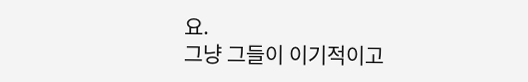요.
그냥 그들이 이기적이고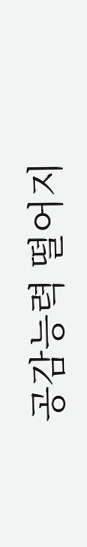공감능력 떨어지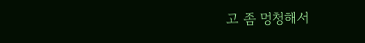고 좀 멍청해서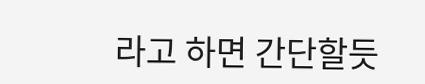라고 하면 간단할듯